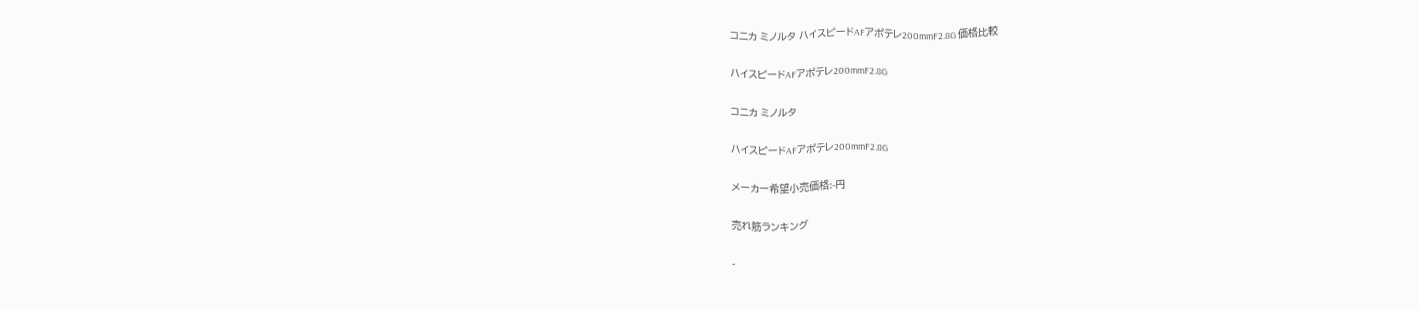コニカ ミノルタ ハイスピードAFアポテレ200mmF2.8G 価格比較

ハイスピードAFアポテレ200mmF2.8G

コニカ ミノルタ

ハイスピードAFアポテレ200mmF2.8G

メーカー希望小売価格:-円

売れ筋ランキング

-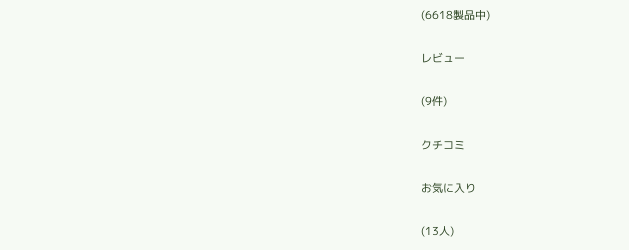(6618製品中)

レビュー

(9件)

クチコミ

お気に入り

(13人)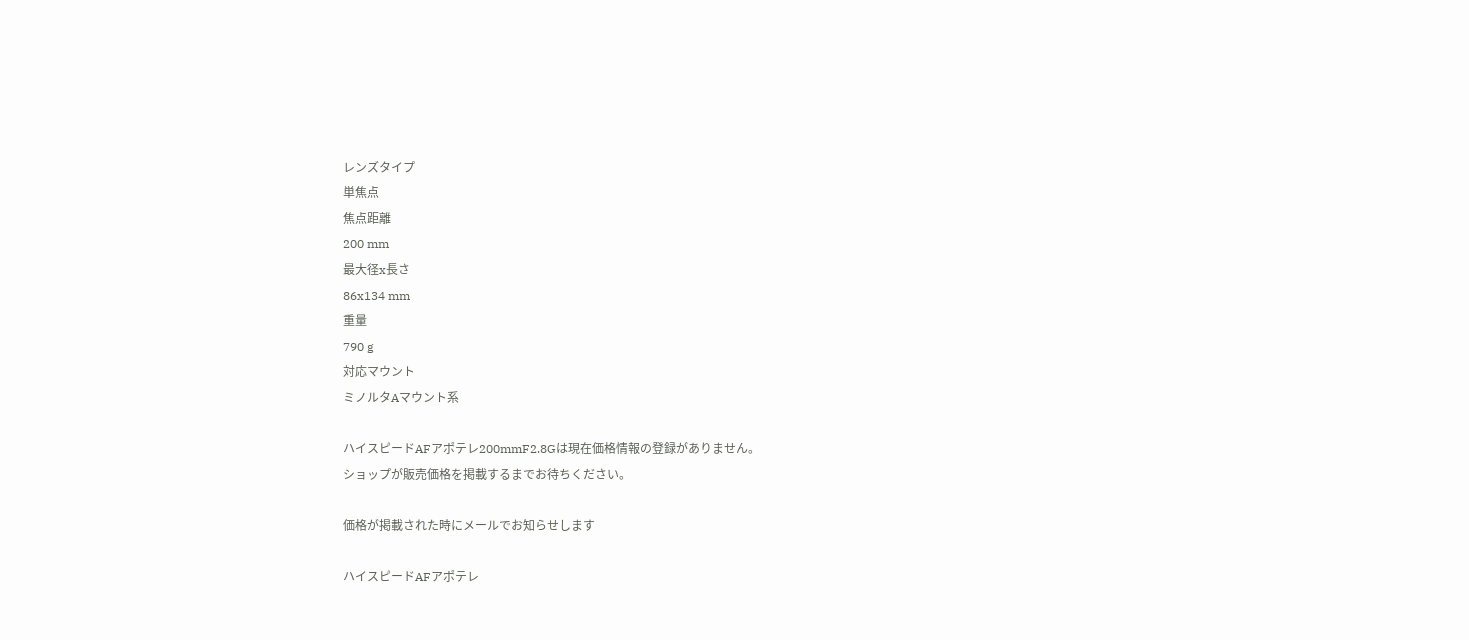レンズタイプ
単焦点
焦点距離
200 mm
最大径x長さ
86x134 mm
重量
790 g
対応マウント
ミノルタAマウント系

ハイスピードAFアポテレ200mmF2.8Gは現在価格情報の登録がありません。
ショップが販売価格を掲載するまでお待ちください。

価格が掲載された時にメールでお知らせします

ハイスピードAFアポテレ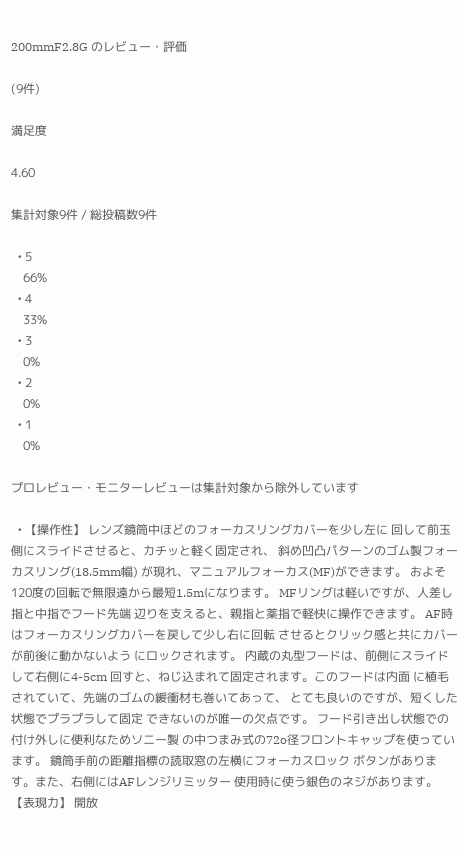200mmF2.8G のレビュー・評価

(9件)

満足度

4.60

集計対象9件 / 総投稿数9件

  • 5
    66%
  • 4
    33%
  • 3
    0%
  • 2
    0%
  • 1
    0%

プロレビュー・モニターレビューは集計対象から除外しています

  • 【操作性】 レンズ鏡筒中ほどのフォーカスリングカバーを少し左に 回して前玉側にスライドさせると、カチッと軽く固定され、 斜め凹凸パターンのゴム製フォーカスリング(18.5mm幅) が現れ、マニュアルフォーカス(MF)ができます。 およそ120度の回転で無限遠から最短1.5mになります。 MFリングは軽いですが、人差し指と中指でフード先端 辺りを支えると、親指と薬指で軽快に操作できます。 AF時はフォーカスリングカバーを戻して少し右に回転 させるとクリック感と共にカバーが前後に動かないよう にロックされます。 内蔵の丸型フードは、前側にスライドして右側に4-5cm 回すと、ねじ込まれて固定されます。このフードは内面 に植毛されていて、先端のゴムの緩衝材も巻いてあって、 とても良いのですが、短くした状態でプラプラして固定 できないのが唯一の欠点です。 フード引き出し状態での付け外しに便利なためソニー製 の中つまみ式の72o径フロントキャップを使っています。 鏡筒手前の距離指標の読取窓の左横にフォーカスロック ボタンがあります。また、右側にはAFレンジリミッター 使用時に使う銀色のネジがあります。 【表現力】 開放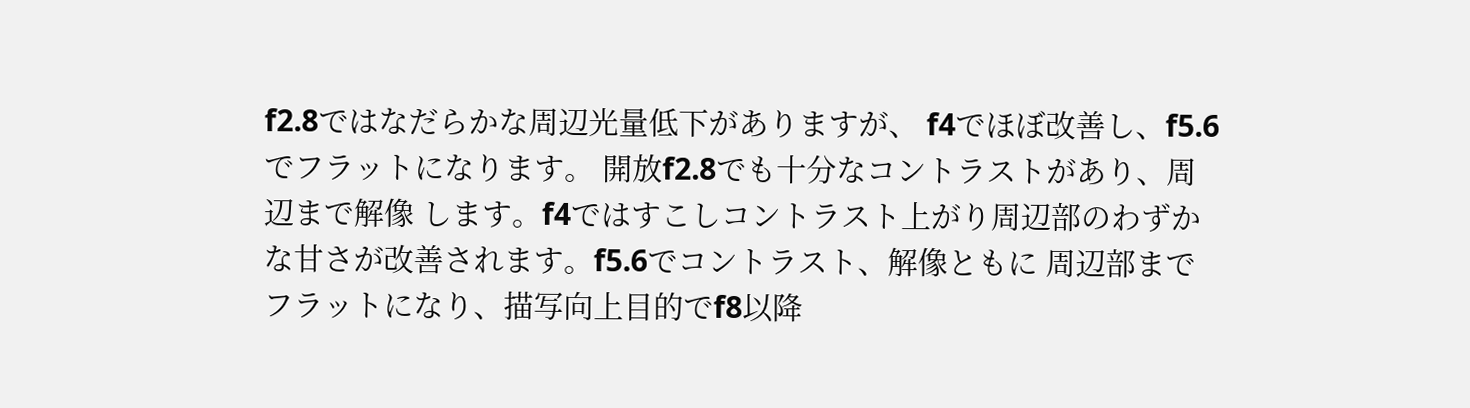f2.8ではなだらかな周辺光量低下がありますが、 f4でほぼ改善し、f5.6でフラットになります。 開放f2.8でも十分なコントラストがあり、周辺まで解像 します。f4ではすこしコントラスト上がり周辺部のわずか な甘さが改善されます。f5.6でコントラスト、解像ともに 周辺部までフラットになり、描写向上目的でf8以降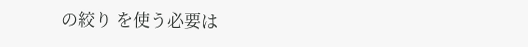の絞り を使う必要は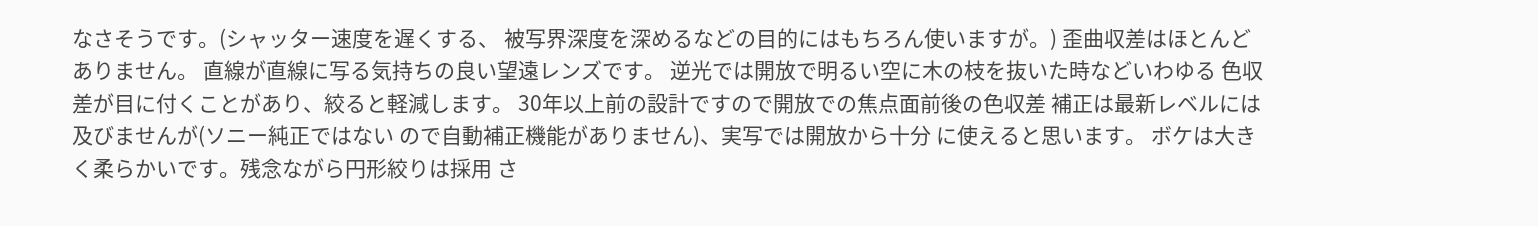なさそうです。(シャッター速度を遅くする、 被写界深度を深めるなどの目的にはもちろん使いますが。) 歪曲収差はほとんどありません。 直線が直線に写る気持ちの良い望遠レンズです。 逆光では開放で明るい空に木の枝を抜いた時などいわゆる 色収差が目に付くことがあり、絞ると軽減します。 30年以上前の設計ですので開放での焦点面前後の色収差 補正は最新レベルには及びませんが(ソニー純正ではない ので自動補正機能がありません)、実写では開放から十分 に使えると思います。 ボケは大きく柔らかいです。残念ながら円形絞りは採用 さ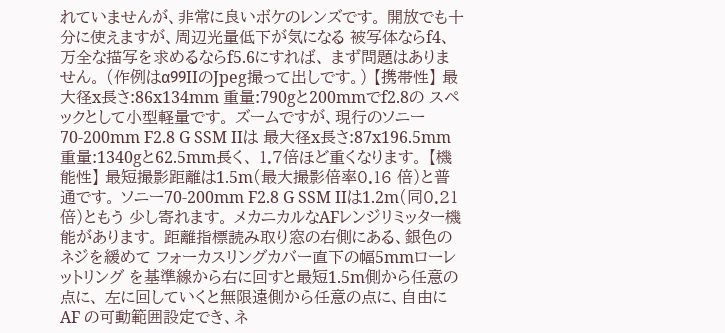れていませんが、非常に良いボケのレンズです。 開放でも十分に使えますが、周辺光量低下が気になる 被写体ならf4、万全な描写を求めるならf5.6にすれば、 まず問題はありません。 (作例はα99IIのJpeg撮って出しです。) 【携帯性】 最大径x長さ:86x134mm 重量:790gと200mmでf2.8の スペックとして小型軽量です。 ズームですが、現行のソニー70-200mm F2.8 G SSM IIは 最大径x長さ:87x196.5mm 重量:1340gと62.5mm長く、 1.7倍ほど重くなります。 【機能性】 最短撮影距離は1.5m(最大撮影倍率0.16 倍)と普通です。 ソニー70-200mm F2.8 G SSM IIは1.2m(同0.21倍)ともう 少し寄れます。 メカニカルなAFレンジリミッター機能があります。 距離指標読み取り窓の右側にある、銀色のネジを緩めて フォーカスリングカバー直下の幅5mmローレットリング を基準線から右に回すと最短1.5m側から任意の点に、 左に回していくと無限遠側から任意の点に、自由にAF の可動範囲設定でき、ネ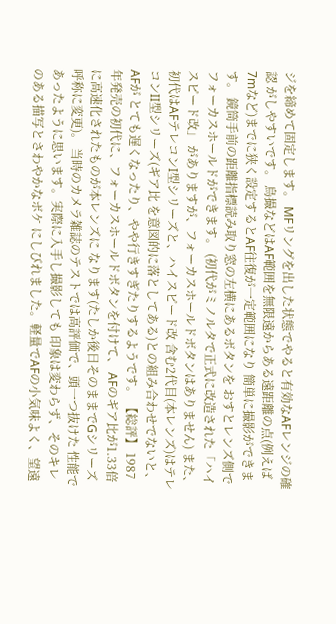ジを締めて固定します。 MFリングを出した状態でやると有効なAFレンジの確認 がしやすいです。 鳥撮などはAF範囲を無限遠からある遠距離の点(例えば 7mなど)までに狭く設定するとAF往復が一定範囲になり 簡単に撮影ができます。 鏡筒手前の距離指標読み取り窓の左横にあるボタンを おすとレンズ側でフォーカスホールドができます。 (初代がミノルタで正式に改造された「ハイスピード改」 がありますが、フォーカスホールドボタンはありません) また、初代はAFテレコンI型シリーズと、ハイスピード改 含む2代目(本レンズ)はテレコンII型シリーズ(ギア比 を意図的に落としてある)との組み合わせでないと、AFが とても遅くなったり、やや行きすぎたりするようです。 【総評】 1987年発売の初代に、フォーカスホールドボタンを付けて、 AFのギア比が1.33倍に高速化されたものが本レンズに なります(たしか後日そのままでGシリーズ呼称に変更)。 当時のカメラ雑誌のテストでは高評価で、頭一つ抜けた 性能であったように思います。実際に入手し撮影しても 印象は変わらず、そのキレのある描写とさわやかなボケ にしびれました。軽量でAFの小気味よく、望遠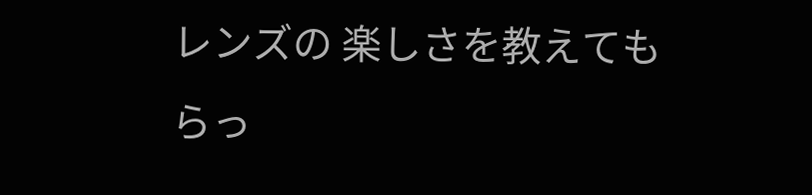レンズの 楽しさを教えてもらっ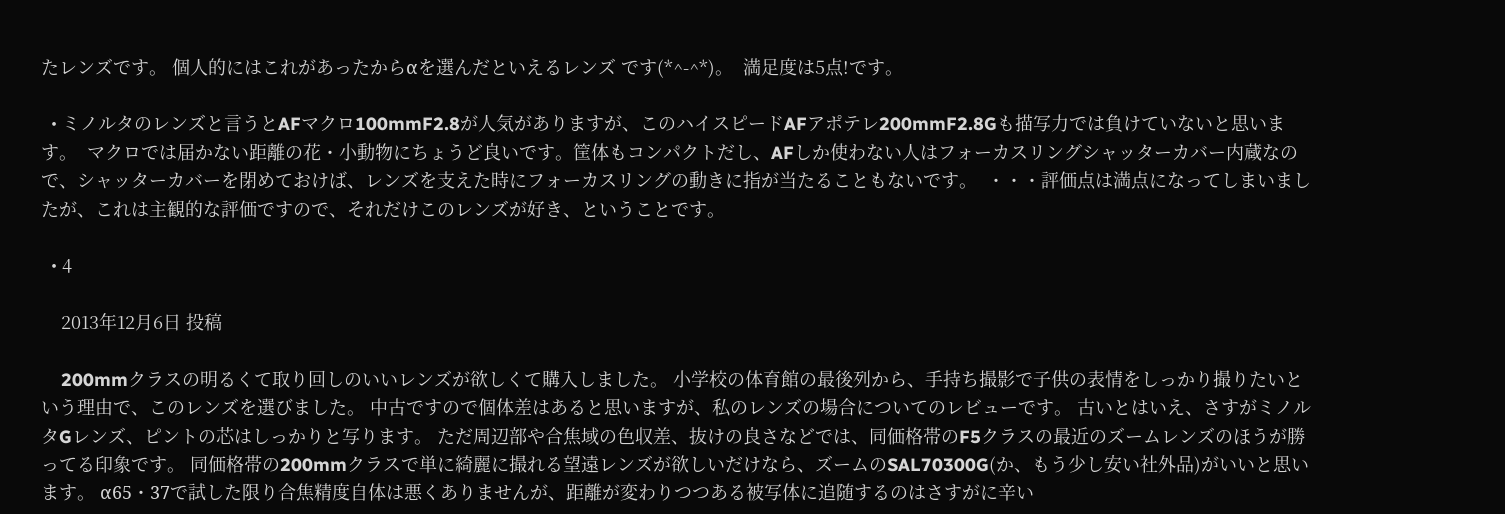たレンズです。 個人的にはこれがあったからαを選んだといえるレンズ です(*^-^*)。  満足度は5点!です。

  • ミノルタのレンズと言うとAFマクロ100mmF2.8が人気がありますが、このハイスピードAFアポテレ200mmF2.8Gも描写力では負けていないと思います。  マクロでは届かない距離の花・小動物にちょうど良いです。筐体もコンパクトだし、AFしか使わない人はフォーカスリングシャッターカバー内蔵なので、シャッターカバーを閉めておけば、レンズを支えた時にフォーカスリングの動きに指が当たることもないです。  ・・・評価点は満点になってしまいましたが、これは主観的な評価ですので、それだけこのレンズが好き、ということです。

  • 4

    2013年12月6日 投稿

    200mmクラスの明るくて取り回しのいいレンズが欲しくて購入しました。 小学校の体育館の最後列から、手持ち撮影で子供の表情をしっかり撮りたいという理由で、このレンズを選びました。 中古ですので個体差はあると思いますが、私のレンズの場合についてのレビューです。 古いとはいえ、さすがミノルタGレンズ、ピントの芯はしっかりと写ります。 ただ周辺部や合焦域の色収差、抜けの良さなどでは、同価格帯のF5クラスの最近のズームレンズのほうが勝ってる印象です。 同価格帯の200mmクラスで単に綺麗に撮れる望遠レンズが欲しいだけなら、ズームのSAL70300G(か、もう少し安い社外品)がいいと思います。 α65・37で試した限り合焦精度自体は悪くありませんが、距離が変わりつつある被写体に追随するのはさすがに辛い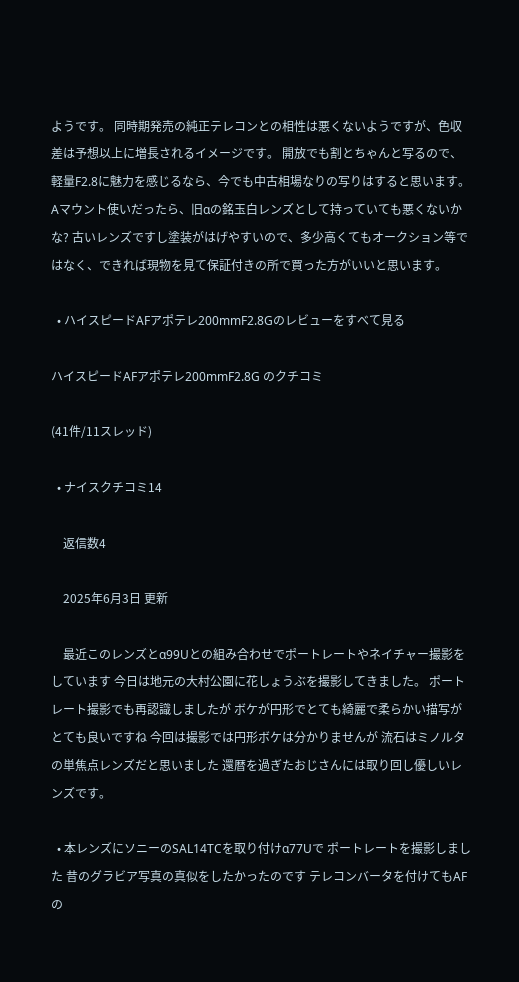ようです。 同時期発売の純正テレコンとの相性は悪くないようですが、色収差は予想以上に増長されるイメージです。 開放でも割とちゃんと写るので、軽量F2.8に魅力を感じるなら、今でも中古相場なりの写りはすると思います。 Aマウント使いだったら、旧αの銘玉白レンズとして持っていても悪くないかな? 古いレンズですし塗装がはげやすいので、多少高くてもオークション等ではなく、できれば現物を見て保証付きの所で買った方がいいと思います。

  • ハイスピードAFアポテレ200mmF2.8Gのレビューをすべて見る

ハイスピードAFアポテレ200mmF2.8G のクチコミ

(41件/11スレッド)

  • ナイスクチコミ14

    返信数4

    2025年6月3日 更新

    最近このレンズとα99Uとの組み合わせでポートレートやネイチャー撮影をしています 今日は地元の大村公園に花しょうぶを撮影してきました。 ポートレート撮影でも再認識しましたが ボケが円形でとても綺麗で柔らかい描写がとても良いですね 今回は撮影では円形ボケは分かりませんが 流石はミノルタの単焦点レンズだと思いました 還暦を過ぎたおじさんには取り回し優しいレンズです。

  • 本レンズにソニーのSAL14TCを取り付けα77Uで ポートレートを撮影しました 昔のグラビア写真の真似をしたかったのです テレコンバータを付けてもAFの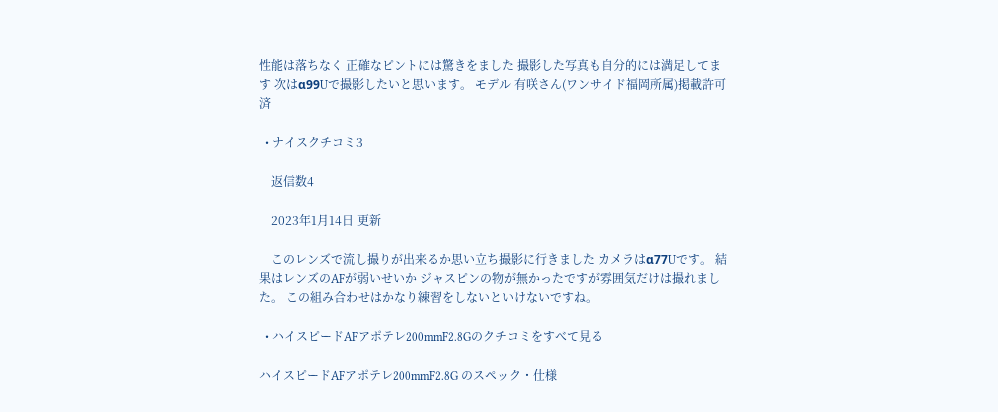性能は落ちなく 正確なピントには驚きをました 撮影した写真も自分的には満足してます 次はα99Uで撮影したいと思います。 モデル 有咲さん(ワンサイド福岡所属)掲載許可済

  • ナイスクチコミ3

    返信数4

    2023年1月14日 更新

    このレンズで流し撮りが出来るか思い立ち撮影に行きました カメラはα77Uです。 結果はレンズのAFが弱いせいか ジャスピンの物が無かったですが雰囲気だけは撮れました。 この組み合わせはかなり練習をしないといけないですね。

  • ハイスピードAFアポテレ200mmF2.8Gのクチコミをすべて見る

ハイスピードAFアポテレ200mmF2.8G のスペック・仕様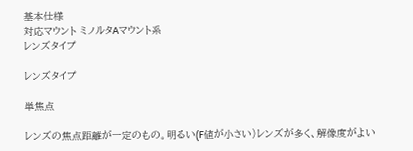基本仕様
対応マウント ミノルタAマウント系
レンズタイプ

レンズタイプ

単焦点

レンズの焦点距離が一定のもの。明るい(F値が小さい)レンズが多く、解像度がよい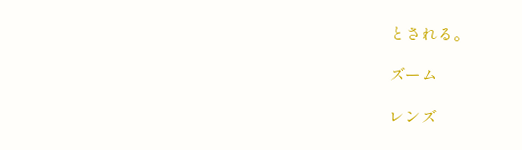とされる。

ズーム

レンズ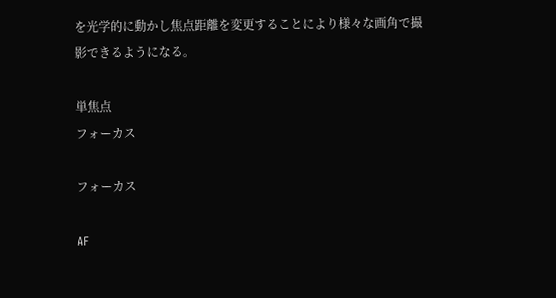を光学的に動かし焦点距離を変更することにより様々な画角で撮影できるようになる。

単焦点
フォーカス

フォーカス

AF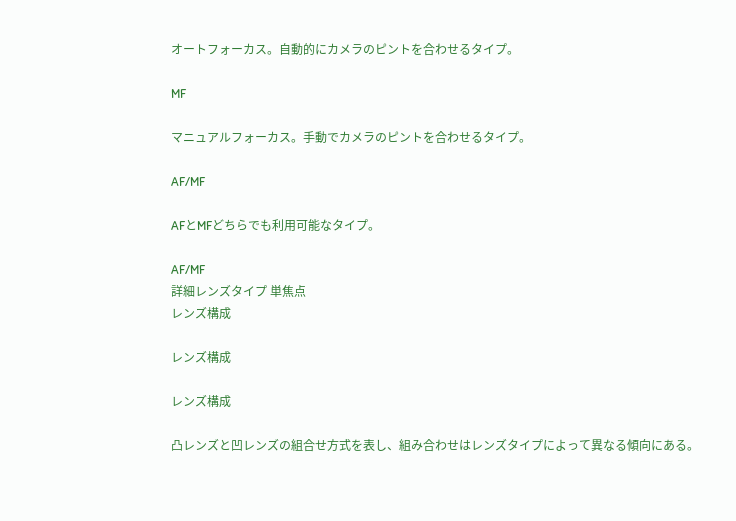オートフォーカス。自動的にカメラのピントを合わせるタイプ。

MF

マニュアルフォーカス。手動でカメラのピントを合わせるタイプ。

AF/MF

AFとMFどちらでも利用可能なタイプ。

AF/MF
詳細レンズタイプ 単焦点
レンズ構成

レンズ構成

レンズ構成

凸レンズと凹レンズの組合せ方式を表し、組み合わせはレンズタイプによって異なる傾向にある。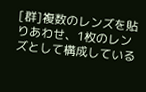[群]複数のレンズを貼りあわせ、1枚のレンズとして構成している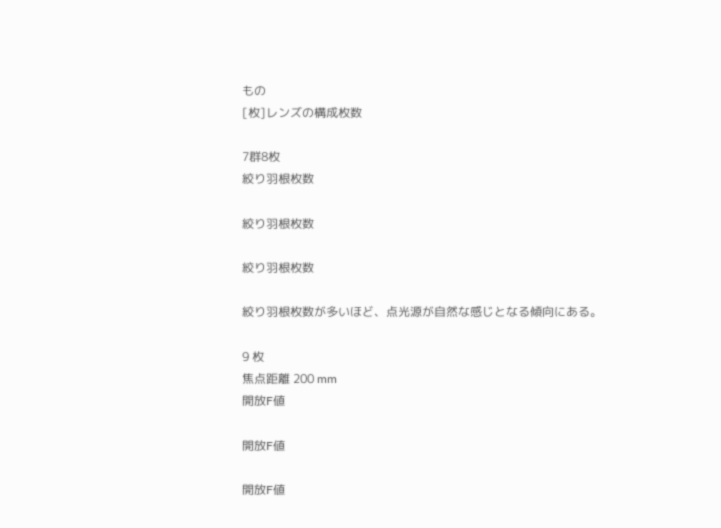もの
[枚]レンズの構成枚数

7群8枚
絞り羽根枚数

絞り羽根枚数

絞り羽根枚数

絞り羽根枚数が多いほど、点光源が自然な感じとなる傾向にある。

9 枚
焦点距離 200 mm
開放F値

開放F値

開放F値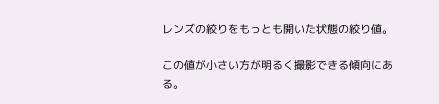レンズの絞りをもっとも開いた状態の絞り値。

この値が小さい方が明るく撮影できる傾向にある。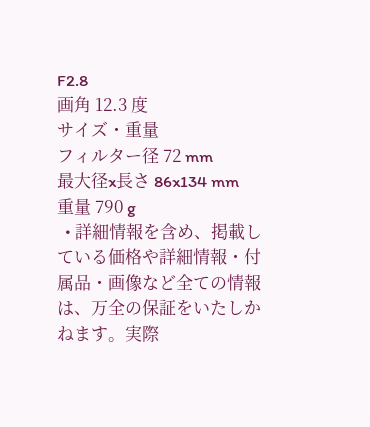F2.8
画角 12.3 度
サイズ・重量
フィルター径 72 mm
最大径x長さ 86x134 mm
重量 790 g
  • 詳細情報を含め、掲載している価格や詳細情報・付属品・画像など全ての情報は、万全の保証をいたしかねます。実際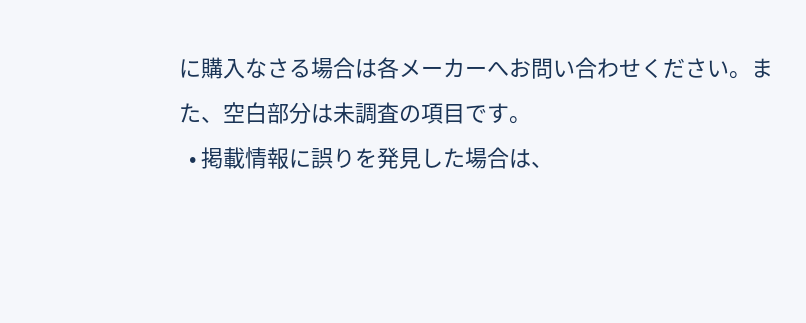に購入なさる場合は各メーカーへお問い合わせください。また、空白部分は未調査の項目です。
  • 掲載情報に誤りを発見した場合は、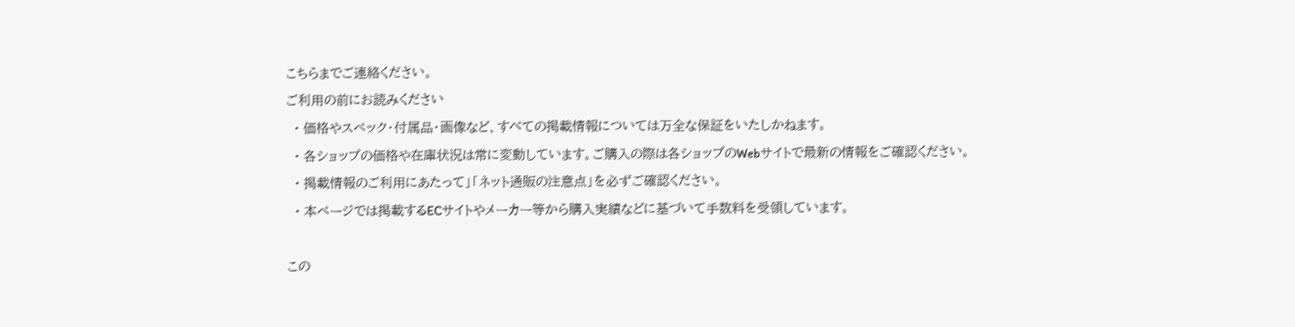こちらまでご連絡ください。
ご利用の前にお読みください
  • 価格やスペック・付属品・画像など、すべての掲載情報については万全な保証をいたしかねます。
  • 各ショップの価格や在庫状況は常に変動しています。ご購入の際は各ショップのWebサイトで最新の情報をご確認ください。
  • 掲載情報のご利用にあたって」「ネット通販の注意点」を必ずご確認ください。
  • 本ページでは掲載するECサイトやメーカー等から購入実績などに基づいて手数料を受領しています。

この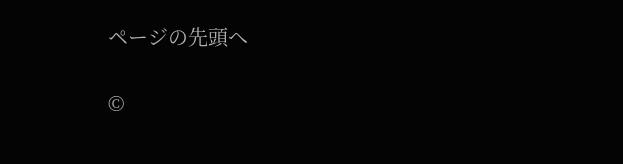ページの先頭へ

©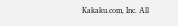Kakaku.com, Inc. All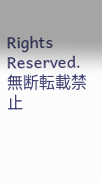Rights Reserved. 無断転載禁止